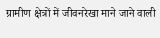ग्रामीण क्षेत्रों में जीवनरेखा माने जाने वाली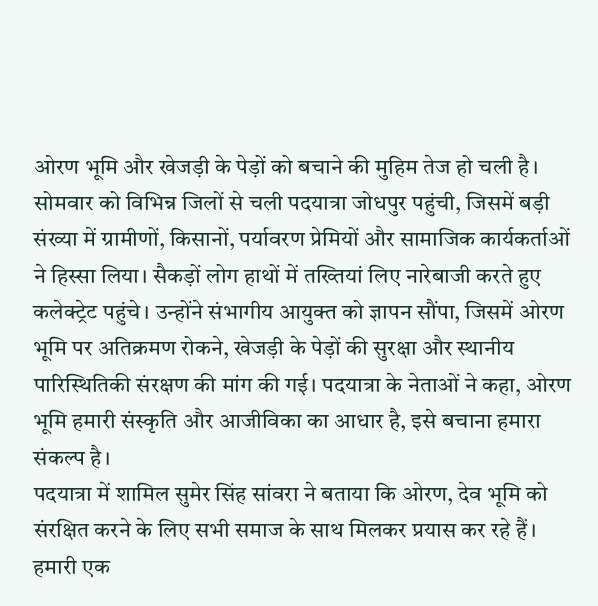ओरण भूमि और खेजड़ी के पेड़ों को बचाने की मुहिम तेज हो चली है। सोमवार को विभिन्न जिलों से चली पदयात्रा जोधपुर पहुंची, जिसमें बड़ी संख्या में ग्रामीणों, किसानों, पर्यावरण प्रेमियों और सामाजिक कार्यकर्ताओं ने हिस्सा लिया। सैकड़ों लोग हाथों में तख्तियां लिए नारेबाजी करते हुए कलेक्ट्रेट पहुंचे। उन्होंने संभागीय आयुक्त को ज्ञापन सौंपा, जिसमें ओरण भूमि पर अतिक्रमण रोकने, खेजड़ी के पेड़ों की सुरक्षा और स्थानीय पारिस्थितिकी संरक्षण की मांग की गई। पदयात्रा के नेताओं ने कहा, ओरण भूमि हमारी संस्कृति और आजीविका का आधार है, इसे बचाना हमारा संकल्प है।
पदयात्रा में शामिल सुमेर सिंह सांवरा ने बताया कि ओरण, देव भूमि को संरक्षित करने के लिए सभी समाज के साथ मिलकर प्रयास कर रहे हैं। हमारी एक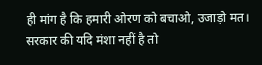ही मांग है कि हमारी ओरण को बचाओ, उजाड़ो मत। सरकार की यदि मंशा नहीं है तो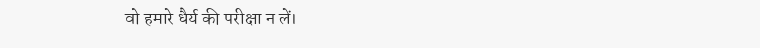वो हमारे धैर्य की परीक्षा न लें।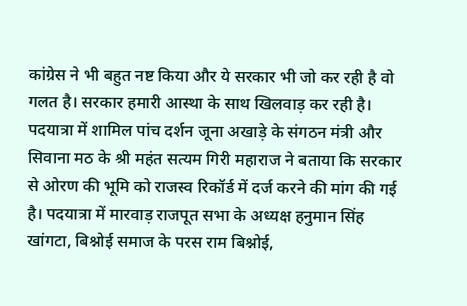कांग्रेस ने भी बहुत नष्ट किया और ये सरकार भी जो कर रही है वो गलत है। सरकार हमारी आस्था के साथ खिलवाड़ कर रही है।
पदयात्रा में शामिल पांच दर्शन जूना अखाड़े के संगठन मंत्री और सिवाना मठ के श्री महंत सत्यम गिरी महाराज ने बताया कि सरकार से ओरण की भूमि को राजस्व रिकॉर्ड में दर्ज करने की मांग की गई है। पदयात्रा में मारवाड़ राजपूत सभा के अध्यक्ष हनुमान सिंह खांगटा, बिश्नोई समाज के परस राम बिश्नोई,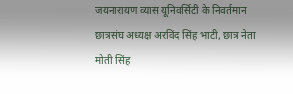जयनारायण व्यास यूनिवर्सिटी के निवर्तमान छात्रसंघ अध्यक्ष अरविंद सिंह भाटी, छात्र नेता मोती सिंह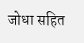जोधा सहित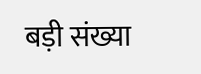बड़ी संख्या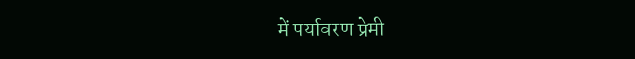में पर्यावरण प्रेमी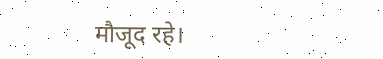मौजूद रहे।